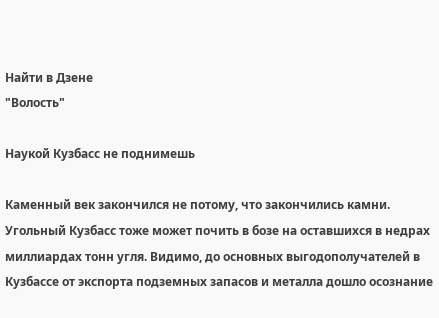Найти в Дзене
"Волость"

Наукой Кузбасс не поднимешь

Каменный век закончился не потому, что закончились камни. Угольный Кузбасс тоже может почить в бозе на оставшихся в недрах миллиардах тонн угля. Видимо, до основных выгодополучателей в Кузбассе от экспорта подземных запасов и металла дошло осознание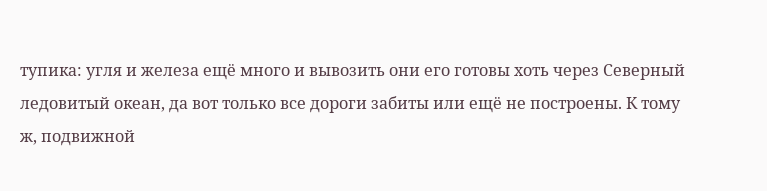тупика: угля и железа ещё много и вывозить они его готовы хоть через Северный ледовитый океан, да вот только все дороги забиты или ещё не построены. К тому ж, подвижной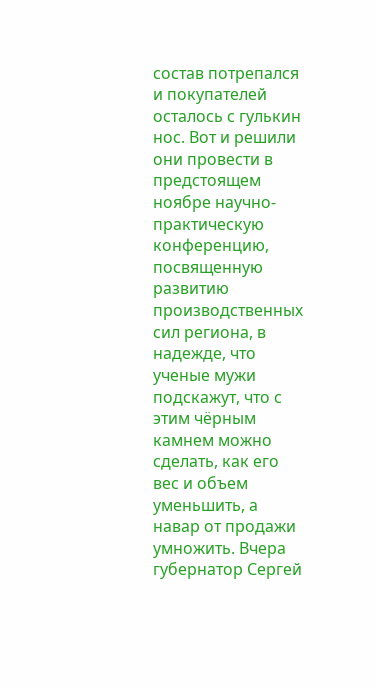состав потрепался и покупателей осталось с гулькин нос. Вот и решили они провести в предстоящем ноябре научно-практическую конференцию, посвященную развитию производственных сил региона, в надежде, что ученые мужи подскажут, что с этим чёрным камнем можно сделать, как его вес и объем уменьшить, а навар от продажи умножить. Вчера губернатор Сергей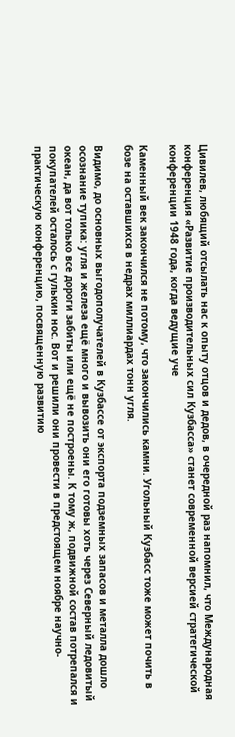Цивилев, любящий отсылать нас к опыту отцов и дедов, в очередной раз напомнил, что Международная конференция «Развитие производительных сил Кузбасса» станет современной версией стратегической конференции 1948 года, когда ведущие уче

Каменный век закончился не потому, что закончились камни. Угольный Кузбасс тоже может почить в бозе на оставшихся в недрах миллиардах тонн угля.

Видимо, до основных выгодополучателей в Кузбассе от экспорта подземных запасов и металла дошло осознание тупика: угля и железа ещё много и вывозить они его готовы хоть через Северный ледовитый океан, да вот только все дороги забиты или ещё не построены. К тому ж, подвижной состав потрепался и покупателей осталось с гулькин нос. Вот и решили они провести в предстоящем ноябре научно-практическую конференцию, посвященную развитию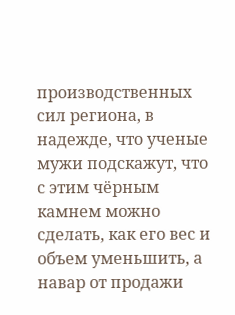производственных сил региона, в надежде, что ученые мужи подскажут, что с этим чёрным камнем можно сделать, как его вес и объем уменьшить, а навар от продажи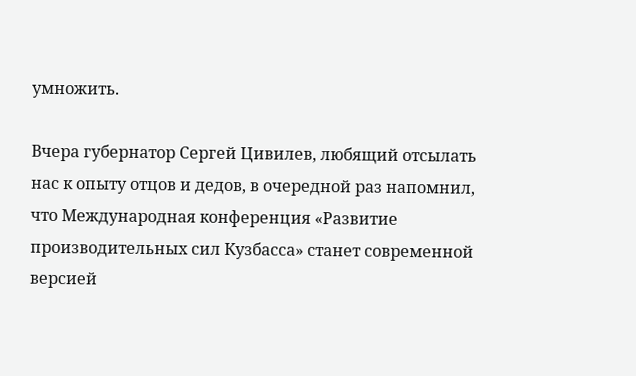умножить.

Вчера губернатор Сергей Цивилев, любящий отсылать нас к опыту отцов и дедов, в очередной раз напомнил, что Международная конференция «Развитие производительных сил Кузбасса» станет современной версией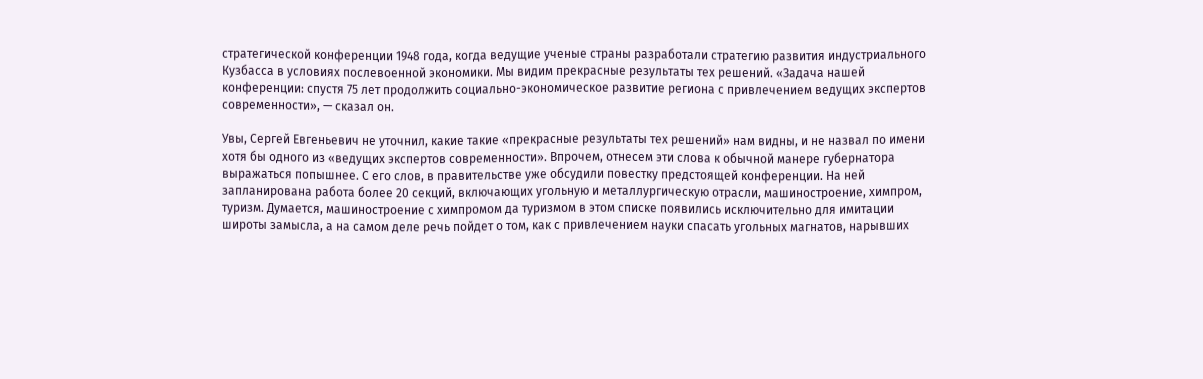стратегической конференции 1948 года, когда ведущие ученые страны разработали стратегию развития индустриального Кузбасса в условиях послевоенной экономики. Мы видим прекрасные результаты тех решений. «Задача нашей конференции: спустя 75 лет продолжить социально-экономическое развитие региона с привлечением ведущих экспертов современности», — сказал он.

Увы, Сергей Евгеньевич не уточнил, какие такие «прекрасные результаты тех решений» нам видны, и не назвал по имени хотя бы одного из «ведущих экспертов современности». Впрочем, отнесем эти слова к обычной манере губернатора выражаться попышнее. С его слов, в правительстве уже обсудили повестку предстоящей конференции. На ней запланирована работа более 20 секций, включающих угольную и металлургическую отрасли, машиностроение, химпром, туризм. Думается, машиностроение с химпромом да туризмом в этом списке появились исключительно для имитации широты замысла, а на самом деле речь пойдет о том, как с привлечением науки спасать угольных магнатов, нарывших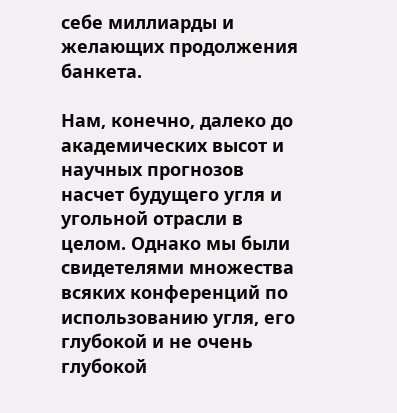себе миллиарды и желающих продолжения банкета.

Нам, конечно, далеко до академических высот и научных прогнозов насчет будущего угля и угольной отрасли в целом. Однако мы были свидетелями множества всяких конференций по использованию угля, его глубокой и не очень глубокой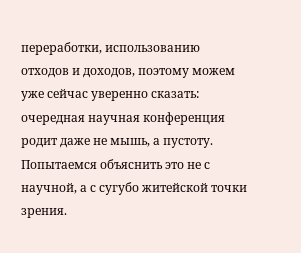переработки, использованию отходов и доходов, поэтому можем уже сейчас уверенно сказать: очередная научная конференция родит даже не мышь, а пустоту. Попытаемся объяснить это не с научной, а с сугубо житейской точки зрения.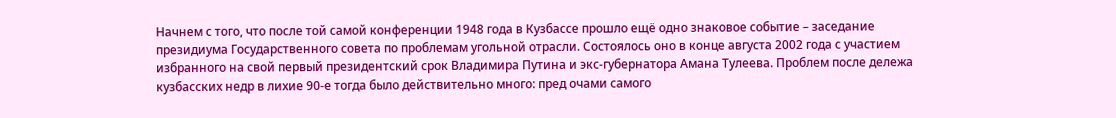Начнем с того, что после той самой конференции 1948 года в Кузбассе прошло ещё одно знаковое событие – заседание президиума Государственного совета по проблемам угольной отрасли. Состоялось оно в конце августа 2002 года с участием избранного на свой первый президентский срок Владимира Путина и экс-губернатора Амана Тулеева. Проблем после дележа кузбасских недр в лихие 90-е тогда было действительно много: пред очами самого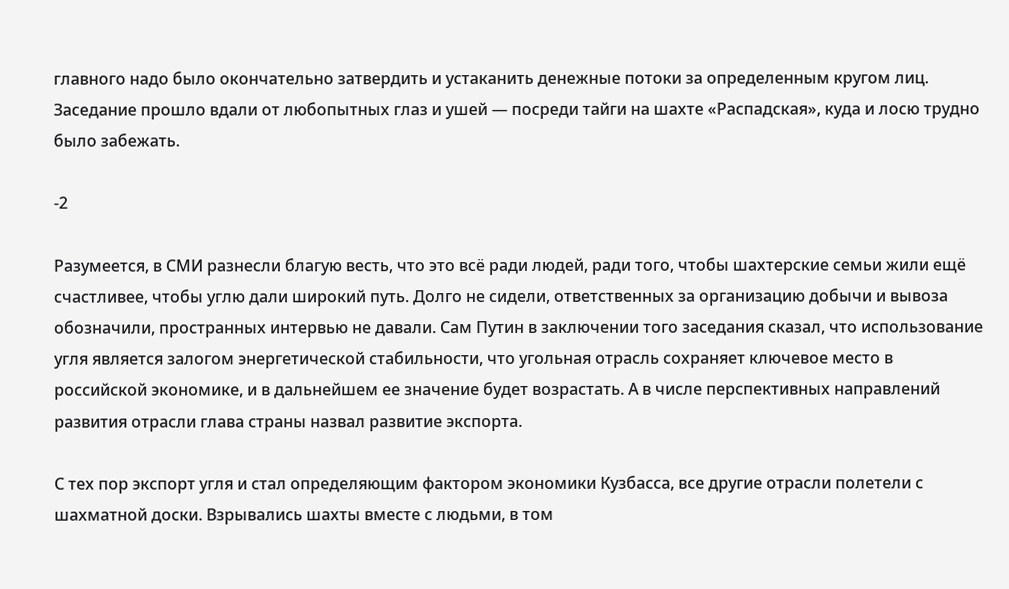главного надо было окончательно затвердить и устаканить денежные потоки за определенным кругом лиц. Заседание прошло вдали от любопытных глаз и ушей — посреди тайги на шахте «Распадская», куда и лосю трудно было забежать.

-2

Разумеется, в СМИ разнесли благую весть, что это всё ради людей, ради того, чтобы шахтерские семьи жили ещё счастливее, чтобы углю дали широкий путь. Долго не сидели, ответственных за организацию добычи и вывоза обозначили, пространных интервью не давали. Сам Путин в заключении того заседания сказал, что использование угля является залогом энергетической стабильности, что угольная отрасль сохраняет ключевое место в российской экономике, и в дальнейшем ее значение будет возрастать. А в числе перспективных направлений развития отрасли глава страны назвал развитие экспорта.

С тех пор экспорт угля и стал определяющим фактором экономики Кузбасса, все другие отрасли полетели с шахматной доски. Взрывались шахты вместе с людьми, в том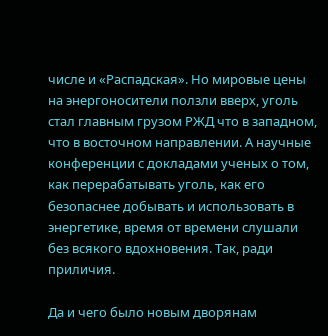числе и «Распадская». Но мировые цены на энергоносители ползли вверх, уголь стал главным грузом РЖД что в западном, что в восточном направлении. А научные конференции с докладами ученых о том, как перерабатывать уголь, как его безопаснее добывать и использовать в энергетике, время от времени слушали без всякого вдохновения. Так, ради приличия.

Да и чего было новым дворянам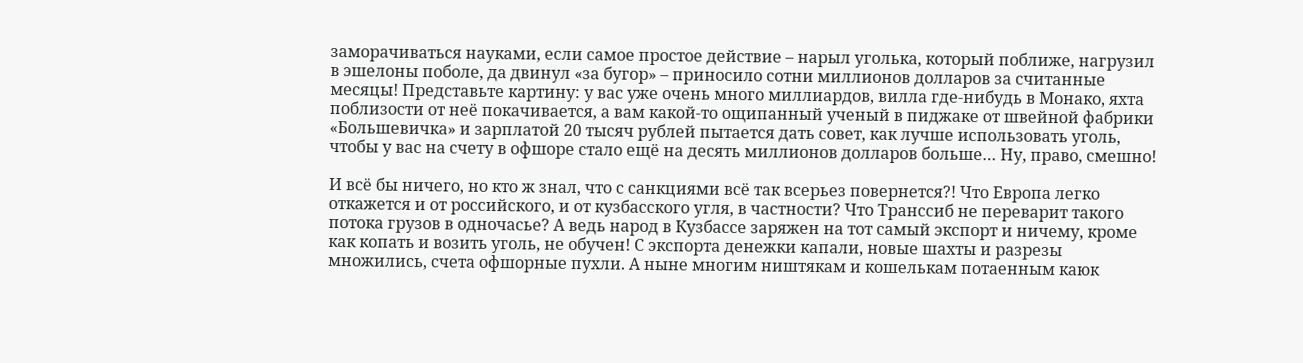заморачиваться науками, если самое простое действие – нарыл уголька, который поближе, нагрузил в эшелоны поболе, да двинул «за бугор» – приносило сотни миллионов долларов за считанные месяцы! Представьте картину: у вас уже очень много миллиардов, вилла где-нибудь в Монако, яхта поблизости от неё покачивается, а вам какой-то ощипанный ученый в пиджаке от швейной фабрики «Большевичка» и зарплатой 20 тысяч рублей пытается дать совет, как лучше использовать уголь, чтобы у вас на счету в офшоре стало ещё на десять миллионов долларов больше… Ну, право, смешно!

И всё бы ничего, но кто ж знал, что с санкциями всё так всерьез повернется?! Что Европа легко откажется и от российского, и от кузбасского угля, в частности? Что Транссиб не переварит такого потока грузов в одночасье? А ведь народ в Кузбассе заряжен на тот самый экспорт и ничему, кроме как копать и возить уголь, не обучен! С экспорта денежки капали, новые шахты и разрезы множились, счета офшорные пухли. А ныне многим ништякам и кошелькам потаенным каюк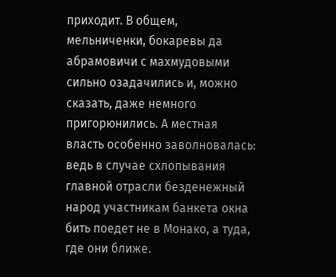приходит. В общем, мельниченки, бокаревы да абрамовичи с махмудовыми сильно озадачились и, можно сказать, даже немного пригорюнились. А местная власть особенно заволновалась: ведь в случае схлопывания главной отрасли безденежный народ участникам банкета окна бить поедет не в Монако, а туда, где они ближе.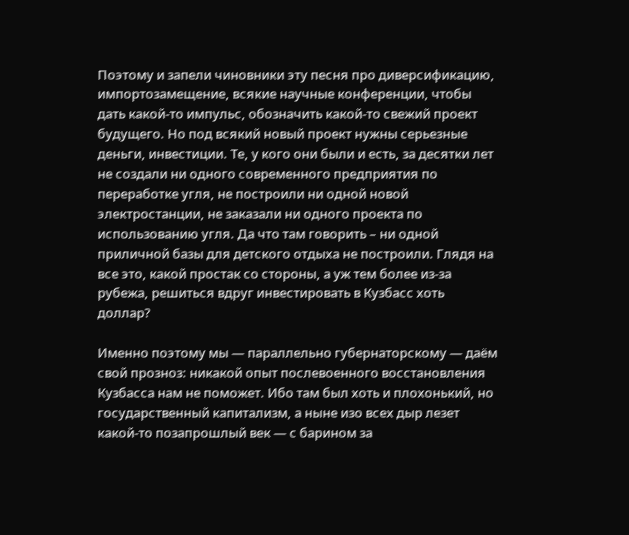Поэтому и запели чиновники эту песня про диверсификацию, импортозамещение, всякие научные конференции, чтобы дать какой-то импульс, обозначить какой-то свежий проект будущего. Но под всякий новый проект нужны серьезные деньги, инвестиции. Те, у кого они были и есть, за десятки лет не создали ни одного современного предприятия по переработке угля, не построили ни одной новой электростанции, не заказали ни одного проекта по использованию угля. Да что там говорить – ни одной приличной базы для детского отдыха не построили. Глядя на все это, какой простак со стороны, а уж тем более из-за рубежа, решиться вдруг инвестировать в Кузбасс хоть доллар?

Именно поэтому мы — параллельно губернаторскому — даём свой прозноз: никакой опыт послевоенного восстановления Кузбасса нам не поможет. Ибо там был хоть и плохонький, но государственный капитализм, а ныне изо всех дыр лезет какой-то позапрошлый век — с барином за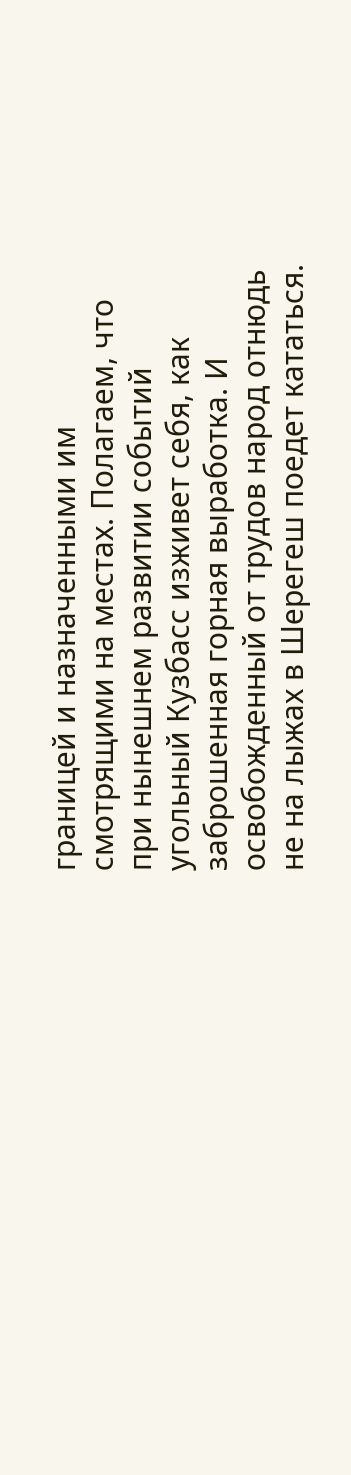границей и назначенными им смотрящими на местах. Полагаем, что при нынешнем развитии событий угольный Кузбасс изживет себя, как заброшенная горная выработка. И освобожденный от трудов народ отнюдь не на лыжах в Шерегеш поедет кататься.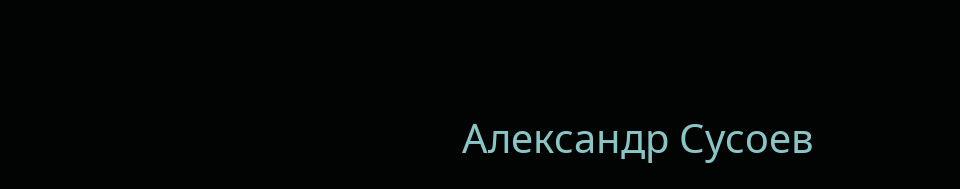Александр Сусоев